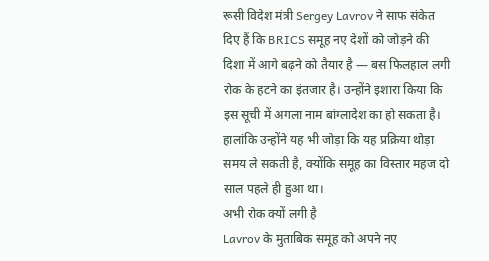रूसी विदेश मंत्री Sergey Lavrov ने साफ संकेत दिए हैं कि BRICS समूह नए देशों को जोड़ने की दिशा में आगे बढ़ने को तैयार है — बस फिलहाल लगी रोक के हटने का इंतजार है। उन्होंने इशारा किया कि इस सूची में अगला नाम बांग्लादेश का हो सकता है। हालांकि उन्होंने यह भी जोड़ा कि यह प्रक्रिया थोड़ा समय ले सकती है, क्योंकि समूह का विस्तार महज दो साल पहले ही हुआ था।
अभी रोक क्यों लगी है
Lavrov के मुताबिक समूह को अपने नए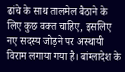ढांचे के साथ तालमेल बैठाने के लिए कुछ वक्त चाहिए, इसलिए नए सदस्य जोड़ने पर अस्थायी विराम लगाया गया है। बांग्लादेश के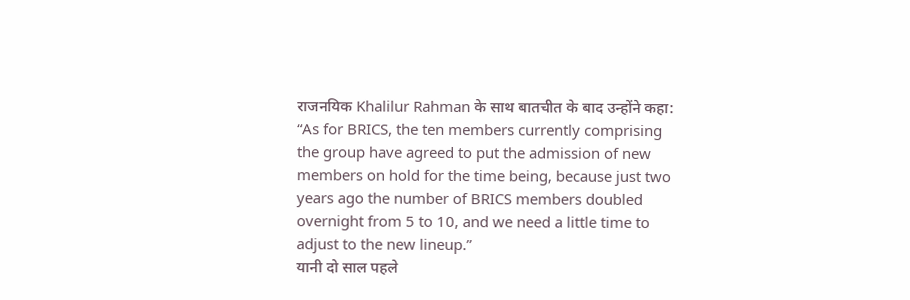राजनयिक Khalilur Rahman के साथ बातचीत के बाद उन्होंने कहा:
“As for BRICS, the ten members currently comprising the group have agreed to put the admission of new members on hold for the time being, because just two years ago the number of BRICS members doubled overnight from 5 to 10, and we need a little time to adjust to the new lineup.”
यानी दो साल पहले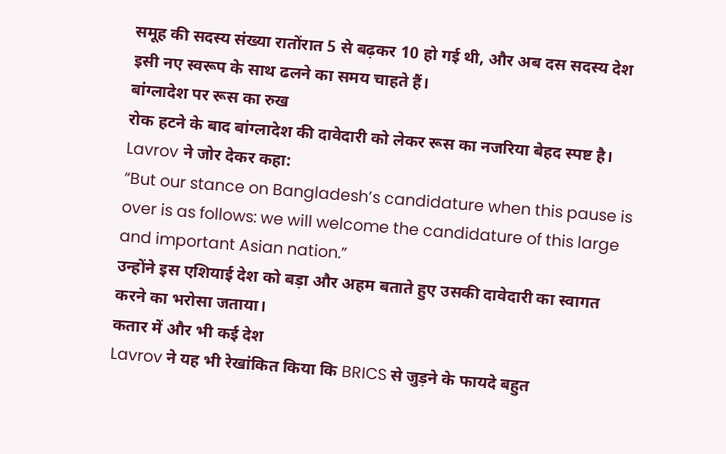समूह की सदस्य संख्या रातोंरात 5 से बढ़कर 10 हो गई थी, और अब दस सदस्य देश इसी नए स्वरूप के साथ ढलने का समय चाहते हैं।
बांग्लादेश पर रूस का रुख
रोक हटने के बाद बांग्लादेश की दावेदारी को लेकर रूस का नजरिया बेहद स्पष्ट है। Lavrov ने जोर देकर कहा:
“But our stance on Bangladesh’s candidature when this pause is over is as follows: we will welcome the candidature of this large and important Asian nation.”
उन्होंने इस एशियाई देश को बड़ा और अहम बताते हुए उसकी दावेदारी का स्वागत करने का भरोसा जताया।
कतार में और भी कई देश
Lavrov ने यह भी रेखांकित किया कि BRICS से जुड़ने के फायदे बहुत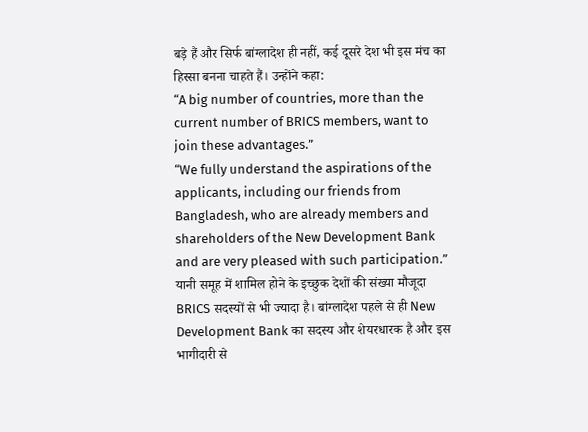बड़े हैं और सिर्फ बांग्लादेश ही नहीं, कई दूसरे देश भी इस मंच का हिस्सा बनना चाहते हैं। उन्होंने कहा:
“A big number of countries, more than the current number of BRICS members, want to join these advantages.”
“We fully understand the aspirations of the applicants, including our friends from Bangladesh, who are already members and shareholders of the New Development Bank and are very pleased with such participation.”
यानी समूह में शामिल होने के इच्छुक देशों की संख्या मौजूदा BRICS सदस्यों से भी ज्यादा है। बांग्लादेश पहले से ही New Development Bank का सदस्य और शेयरधारक है और इस भागीदारी से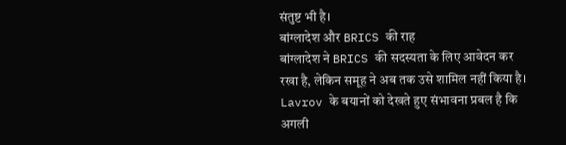संतुष्ट भी है।
बांग्लादेश और BRICS की राह
बांग्लादेश ने BRICS की सदस्यता के लिए आवेदन कर रखा है, लेकिन समूह ने अब तक उसे शामिल नहीं किया है। Lavrov के बयानों को देखते हुए संभावना प्रबल है कि अगली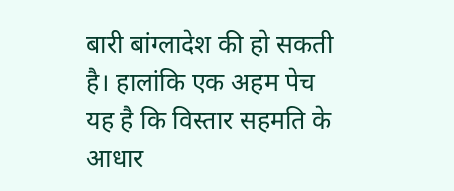बारी बांग्लादेश की हो सकती है। हालांकि एक अहम पेच यह है कि विस्तार सहमति के आधार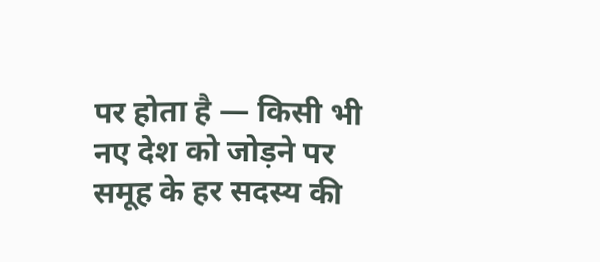पर होता है — किसी भी नए देश को जोड़ने पर समूह के हर सदस्य की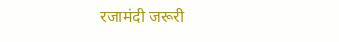रजामंदी जरूरी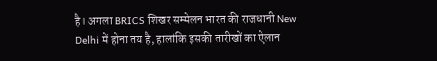है। अगला BRICS शिखर सम्मेलन भारत की राजधानी New Delhi में होना तय है, हालांकि इसकी तारीखों का ऐलान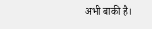अभी बाकी है।